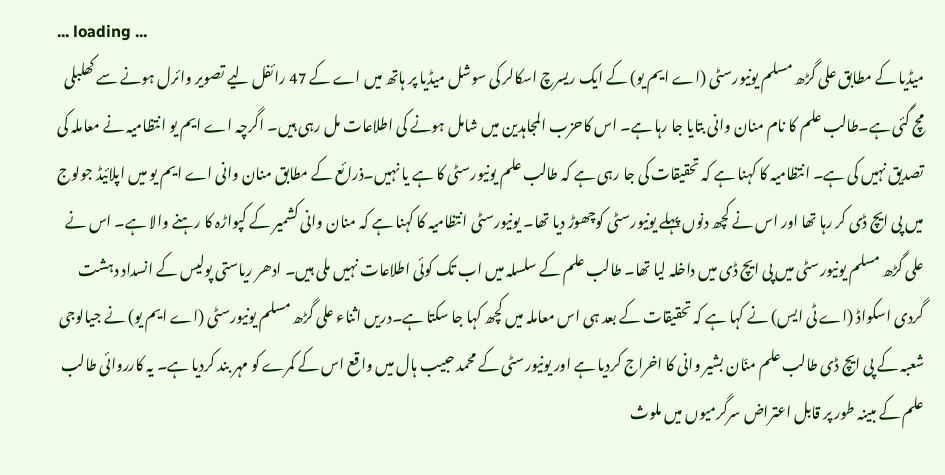... loading ...
میڈیا کے مطابق علی گڑھ مسلم یونیورسٹی (اے ایم یو) کے ایک ریسرچ اسکالر کی سوشل میڈیا پر ہاتھ میں اے کے 47 رائفل لیے تصویر وائرل ہونے سے کھلبلی مچ گئی ہے۔طالب علم کا نام منان وانی بتایا جا رہا ہے۔ اس کاحزب المجاہدین میں شامل ہونے کی اطلاعات مل رہی ہیں۔ اگرچہ اے ایم یو انتظامیہ نے معاملہ کی تصدیق نہیں کی ہے۔ انتظامیہ کا کہنا ہے کہ تحقیقات کی جا رہی ہے کہ طالب علم یونیورسٹی کا ہے یا نہیں۔ذرائع کے مطابق منان وانی اے ایم یو میں اپلائیڈ جولوج میں پی ایچ ڈی کر رہا تھا اور اس نے کچھ دنوں پہلے یونیورسٹی کوچھوڑ دیا تھا۔ یونیورسٹی انتظامیہ کا کہنا ہے کہ منان وانی کشمیر کے کپواڑہ کا رہنے والا ہے۔ اس نے علی گڑھ مسلم یونیورسٹی میں پی ایچ ڈی میں داخلہ لیا تھا۔ طالب علم کے سلسلہ میں اب تک کوئی اطلاعات نہیں ملی ہیں۔ ادھر ریاستی پولیس کے انسداد دہشت گردی اسکواڈ (اے ٹی ایس) نے کہا ہے کہ تحقیقات کے بعد ہی اس معاملہ میں کچھ کہا جا سکتا ہے۔دریں اثناء علی گڑھ مسلم یونیورسٹی (اے ایم یو) نے جیالوجی شعبہ کے پی ایچ ڈی طالب علم منّان بشیر وانی کا اخراج کردیا ہے اور یونیورسٹی کے محمد حبیب ہال میں واقع اس کے کمرے کو مہر بند کردیا ہے۔ یہ کارروائی طالب علم کے مبینہ طور پر قابل اعتراض سرگرمیوں میں ملوث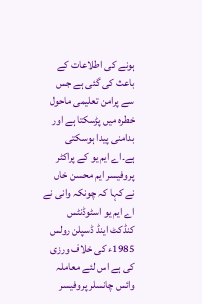ہونے کی اطلاعات کے باعث کی گئی ہے جس سے پرامن تعلیمی ماحول خطرہ میں پڑسکتا ہے اور بدامنی پیدا ہوسکتی ہے۔اے ایم یو کے پراکٹر پروفیسر ایم محسن خاں نے کہا کہ چونکہ وانی نے اے ایم یو اسٹوڈنٹس کنڈکٹ اینڈ ڈسپلن رولس 1985ء کی خلاف ورزی کی ہے اس لئے معاملہ وائس چانسلر پروفیسر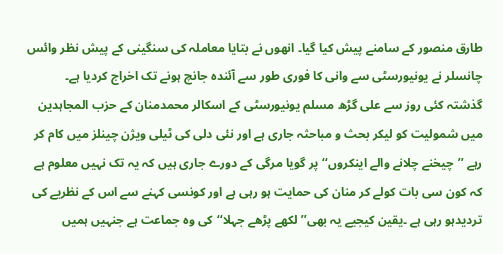طارق منصور کے سامنے پیش کیا گیا۔ انھوں نے بتایا معاملہ کی سنگینی کے پیش نظر وائس چانسلر نے یونیورسٹی سے وانی کا فوری طور سے آئندہ جانچ ہونے تک اخراج کردیا ہے۔
گذشتہ کئی روز سے علی گڑھ مسلم یونیورسٹی کے اسکالر محمدمنان کے حزب المجاہدین میں شمولیت کو لیکر بحث و مباحثہ جاری ہے اور نئی دلی کی ٹیلی ویژن چینلز میں کام کر رہے ’’چیخنے چلانے والے اینکروں‘‘پر گویا مرگی کے دورے جاری ہیں کہ یہ تک نہیں معلوم ہے کہ کون سی بات کولے کر منان کی حمایت ہو رہی ہے اور کونسی کہنے سے اس کے نظریے کی تردیدہو رہی ہے ۔یقین کیجیے یہ بھی’’ لکھے پڑھے جہلا‘‘کی وہ جماعت ہے جنہیں ہمیں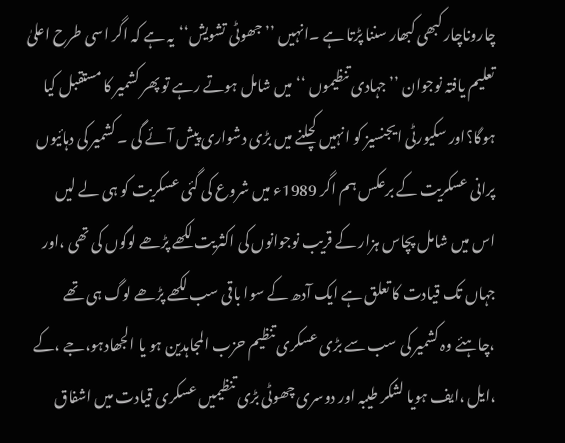چاروناچار کبھی کبھار سننا پڑتا ہے ۔انہیں ’’جھوٹی تشویش‘‘یہ ہے کہ اگر اسی طرح اعلیٰ تعلیم یافتہ نوجوان ’’جہادی تنظیموں ‘‘میں شامل ہوتے رہے تو پھر کشمیر کا مستقبل کیا ہوگا؟اور سکیورٹی ایجنسیز کو انہیں کچلنے میں بڑی دشواری پیش آئے گی ۔ کشمیر کی دہائیوں پرانی عسکریت کے برعکس ہم اگر 1989ء میں شروع کی گئی عسکریت کو ہی لے لیں اس میں شامل پچاس ہزار کے قریب نوجوانوں کی اکثریت لکھے پڑھے لوگوں کی تھی ،اور جہاں تک قیادت کا تعلق ہے ایک آدھ کے سوا باقی سب لکھے پڑھے لوگ ہی تھے ،چاہئے وہ کشمیر کی سب سے بڑی عسکری تنظیم حزب المجاہدین ہو یا الجھادہو،جے ،کے ،ایل ،ایف ہویا لشکر طیبہ اور دوسری چھوٹی بڑی تنظیمیں عسکری قیادت میں اشفاق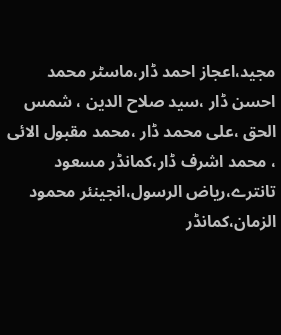مجید،اعجاز احمد ڈار،ماسٹر محمد احسن ڈار ،سید صلاح الدین ، شمس الحق ،علی محمد ڈار ،محمد مقبول الائی ، محمد اشرف ڈار،کمانڈر مسعود تانترے،ریاض الرسول،انجینئر محمود الزمان،کمانڈر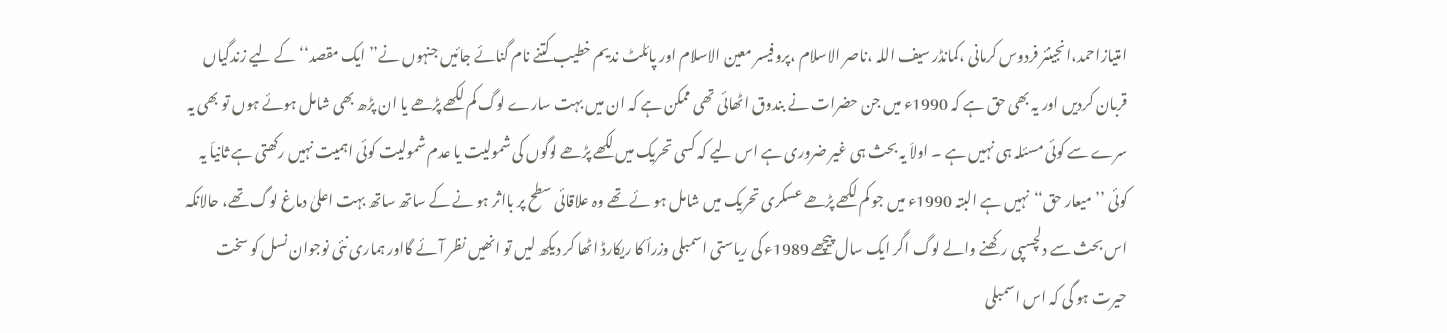امتیازاحمد،انجینئر فردوس کرمانی ،کمانڈر سیف اللہ ،ناصر الاسلام ،پروفیسر معین الاسلام اور پائلٹ ندیم خطیب کتنے نام گنائے جائیں جنہوں نے’’ ایک مقصد‘‘کے لیے زندگیاں قربان کردیں اور یہ بھی حق ہے کہ 1990ء میں جن حضرات نے بندوق اٹھائی تھی ممکن ہے کہ ان میں بہت سارے لوگ کم لکھے پڑھے یا ان پڑھ بھی شامل ہوئے ہوں تو بھی یہ سرے سے کوئی مسئلہ ہی نہیں ہے ۔ اولاَ یہ بحث ہی غیر ضروری ہے اس لیے کہ کسی تحریک میں لکھے پڑھے لوگوں کی شمولیت یا عدم شمولیت کوئی اہمیت نہیں رکھتی ہے ثانیاَ یہ کوئی ’’میعار حق‘‘نہیں ہے البتہ 1990ء میں جو کم لکھے پڑھے عسکری تحریک میں شامل ہو ئے تھے وہ علاقائی سطح پر بااثر ہو نے کے ساتھ ساتھ بہت اعلیٰ دماغ لوگ تھے، حالانکہ اس بحث سے دلچسپی رکھنے والے لوگ اگر ایک سال پیچھے 1989ء کی ریاستی اسمبلی وزرأ کا ریکارڈ اٹھا کر دیکھ لیں تو انھیں نظر آئے گااور ہماری نئی نوجوان نسل کو سخت حیرت ہو گی کہ اس اسمبلی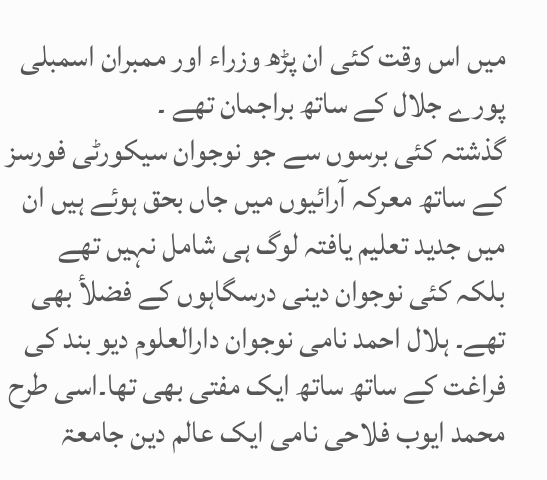میں اس وقت کئی ان پڑھ وزراء اور ممبران اسمبلی پورے جلال کے ساتھ براجمان تھے ۔
گذشتہ کئی برسوں سے جو نوجوان سیکورٹی فورسز کے ساتھ معرکہ آرائیوں میں جاں بحق ہوئے ہیں ان میں جدید تعلیم یافتہ لوگ ہی شامل نہیں تھے بلکہ کئی نوجوان دینی درسگاہوں کے فضلأ بھی تھے۔ ہلال احمد نامی نوجوان دارالعلوم دیو بند کی فراغت کے ساتھ ساتھ ایک مفتی بھی تھا۔اسی طرح محمد ایوب فلاحی نامی ایک عالم دین جامعۃ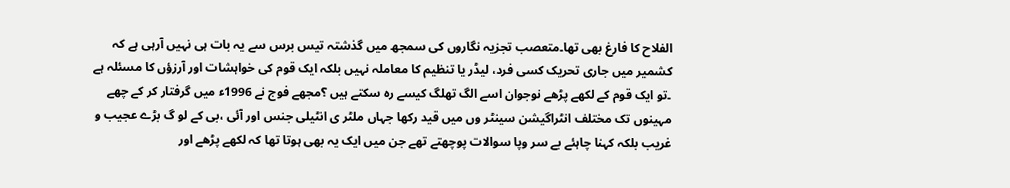الفلاح کا فارغ بھی تھا۔متعصب تجزیہ نگاروں کی سمجھ میں گذشتہ تیس برس سے یہ بات ہی نہیں آرہی ہے کہ کشمیر میں جاری تحریک کسی فرد، لیڈر یا تنظیم کا معاملہ نہیں بلکہ ایک قوم کی خواہشات اور آرزؤں کا مسئلہ ہے ۔تو ایک قوم کے لکھے پڑھے نوجوان اسے الگ تھلگ کیسے رہ سکتے ہیں ؟مجھے فوج نے 1996ء میں گرفتار کر کے چھے مہینوں تک مختلف انٹراگیشن سینٹر وں میں قید رکھا جہاں ملٹر ی انٹیلی جنس اور آئی ،بی کے لو گ بڑے عجیب و غریب بلکہ کہنا چاہئے بے سر وپا سوالات پوچھتے تھے جن میں ایک یہ بھی ہوتا تھا کہ لکھے پڑھے اور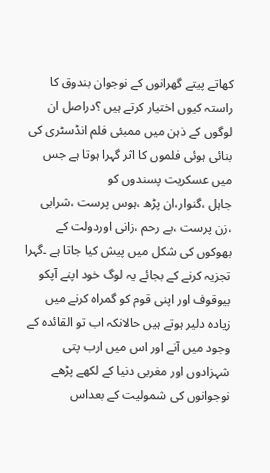کھاتے پیتے گھرانوں کے نوجوان بندوق کا راستہ کیوں اختیار کرتے ہیں ؟دراصل ان لوگوں کے ذہن میں ممبئی فلم انڈسٹری کی بنائی ہوئی فلموں کا اثر گہرا ہوتا ہے جس میں عسکریت پسندوں کو
جاہل ،گنوار،ان پڑھ ،ہوس پرست ،شرابی ،زن پرست ،بے رحم ،زانی اوردولت کے بھوکوں کی شکل میں پیش کیا جاتا ہے ۔گہرا تجزیہ کرنے کے بجائے یہ لوگ خود اپنے آپکو بیوقوف اور اپنی قوم کو گمراہ کرنے میں زیادہ دلیر ہوتے ہیں حالانکہ اب تو القائدہ کے وجود میں آنے اور اس میں ارب پتی شہزادوں اور مغربی دنیا کے لکھے پڑھے نوجوانوں کی شمولیت کے بعداس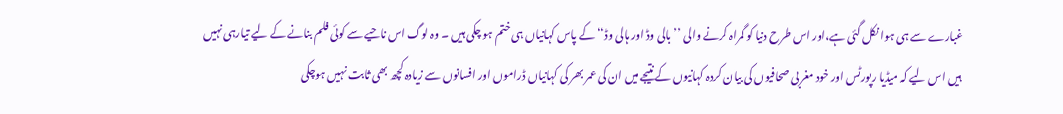غبارے سے ہی ہوا نکل گئی ہے،اور اس طرح دنیا کو گمراہ کرنے والی ’’بالی وڈ اور ہالی وڈ‘‘کے پاس کہانیاں ہی ختم ہو چکی ہیں ۔ وہ لوگ اس ناحیے سے کوئی فلم بنانے کے لیے تیارہی نہیں ہیں اس لیے کہ میڈیا رپورٹس اور خود مغربی صحافیوں کی بیان کردہ کہانیوں کے نتیجے میں ان کی عمر بھر کی کہانیاں ڈراموں اور افسانوں سے زیادہ کچھ بھی ثابت نہیں ہوچکی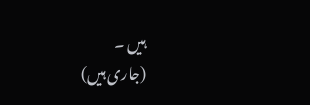ہیں ۔
(جاری ہیں)